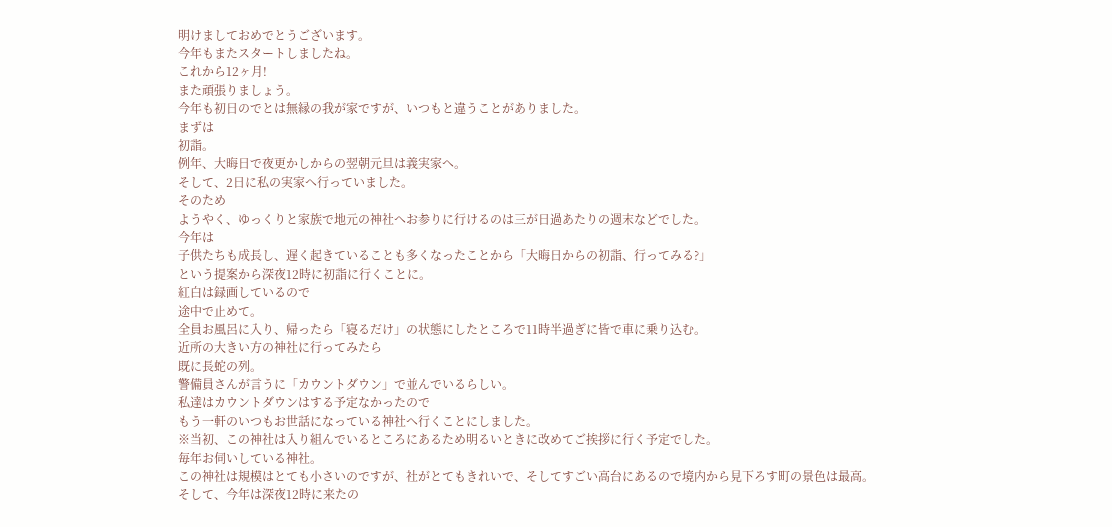明けましておめでとうございます。
今年もまたスタートしましたね。
これから12ヶ月!
また頑張りましょう。
今年も初日のでとは無縁の我が家ですが、いつもと違うことがありました。
まずは
初詣。
例年、大晦日で夜更かしからの翌朝元旦は義実家へ。
そして、2日に私の実家へ行っていました。
そのため
ようやく、ゆっくりと家族で地元の神社へお参りに行けるのは三が日過あたりの週末などでした。
今年は
子供たちも成長し、遅く起きていることも多くなったことから「大晦日からの初詣、行ってみる?」
という提案から深夜12時に初詣に行くことに。
紅白は録画しているので
途中で止めて。
全員お風呂に入り、帰ったら「寝るだけ」の状態にしたところで11時半過ぎに皆で車に乗り込む。
近所の大きい方の神社に行ってみたら
既に長蛇の列。
警備員さんが言うに「カウントダウン」で並んでいるらしい。
私達はカウントダウンはする予定なかったので
もう一軒のいつもお世話になっている神社へ行くことにしました。
※当初、この神社は入り組んでいるところにあるため明るいときに改めてご挨拶に行く予定でした。
毎年お伺いしている神社。
この神社は規模はとても小さいのですが、社がとてもきれいで、そしてすごい高台にあるので境内から見下ろす町の景色は最高。
そして、今年は深夜12時に来たの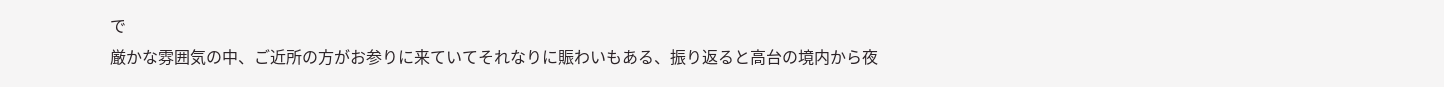で
厳かな雰囲気の中、ご近所の方がお参りに来ていてそれなりに賑わいもある、振り返ると高台の境内から夜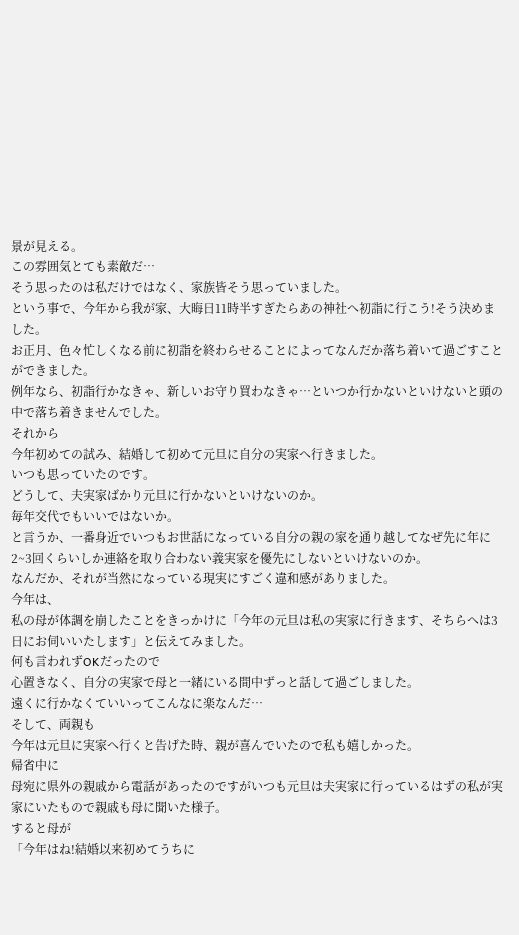景が見える。
この雰囲気とても素敵だ…
そう思ったのは私だけではなく、家族皆そう思っていました。
という事で、今年から我が家、大晦日11時半すぎたらあの神社へ初詣に行こう!そう決めました。
お正月、色々忙しくなる前に初詣を終わらせることによってなんだか落ち着いて過ごすことができました。
例年なら、初詣行かなきゃ、新しいお守り買わなきゃ…といつか行かないといけないと頭の中で落ち着きませんでした。
それから
今年初めての試み、結婚して初めて元旦に自分の実家へ行きました。
いつも思っていたのです。
どうして、夫実家ばかり元旦に行かないといけないのか。
毎年交代でもいいではないか。
と言うか、一番身近でいつもお世話になっている自分の親の家を通り越してなぜ先に年に2~3回くらいしか連絡を取り合わない義実家を優先にしないといけないのか。
なんだか、それが当然になっている現実にすごく違和感がありました。
今年は、
私の母が体調を崩したことをきっかけに「今年の元旦は私の実家に行きます、そちらへは3日にお伺いいたします」と伝えてみました。
何も言われずOKだったので
心置きなく、自分の実家で母と一緒にいる間中ずっと話して過ごしました。
遠くに行かなくていいってこんなに楽なんだ…
そして、両親も
今年は元旦に実家へ行くと告げた時、親が喜んでいたので私も嬉しかった。
帰省中に
母宛に県外の親戚から電話があったのですがいつも元旦は夫実家に行っているはずの私が実家にいたもので親戚も母に聞いた様子。
すると母が
「今年はね!結婚以来初めてうちに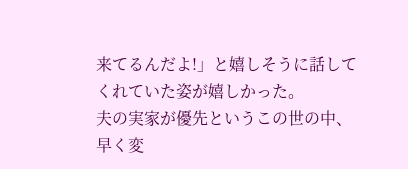来てるんだよ!」と嬉しそうに話してくれていた姿が嬉しかった。
夫の実家が優先というこの世の中、早く変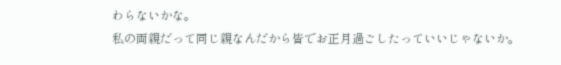わらないかな。
私の両親だって同じ親なんだから皆でお正月過ごしたっていいじゃないか。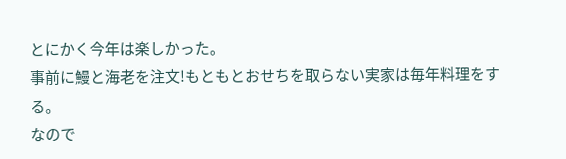とにかく今年は楽しかった。
事前に鰻と海老を注文!もともとおせちを取らない実家は毎年料理をする。
なので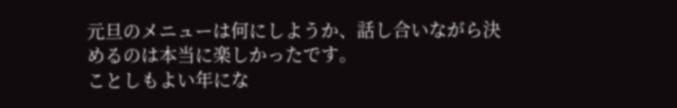元旦のメニューは何にしようか、話し合いながら決めるのは本当に楽しかったです。
ことしもよい年にな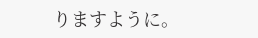りますように。